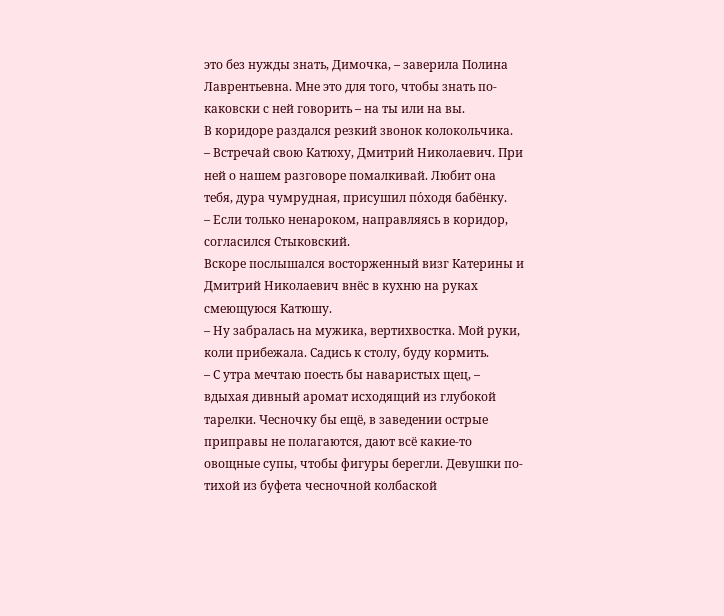это без нужды знать, Димочка, – заверила Полина Лаврентьевна. Мне это для того, чтобы знать по-каковски с ней говорить – на ты или на вы.
В коридоре раздался резкий звонок колокольчика.
– Встречай свою Катюху, Дмитрий Николаевич. При ней о нашем разговоре помалкивай. Любит она тебя, дура чумрудная, присушил по́ходя бабёнку.
– Если только ненароком, направляясь в коридор, согласился Стыковский.
Вскоре послышался восторженный визг Катерины и Дмитрий Николаевич внёс в кухню на руках смеющуюся Катюшу.
– Ну забралась на мужика, вертихвостка. Мой руки, коли прибежала. Садись к столу, буду кормить.
– С утра мечтаю поесть бы наваристых щец, – вдыхая дивный аромат исходящий из глубокой тарелки. Чесночку бы ещё, в заведении острые приправы не полагаются, дают всё какие-то овощные супы, чтобы фигуры берегли. Девушки по-тихой из буфета чесночной колбаской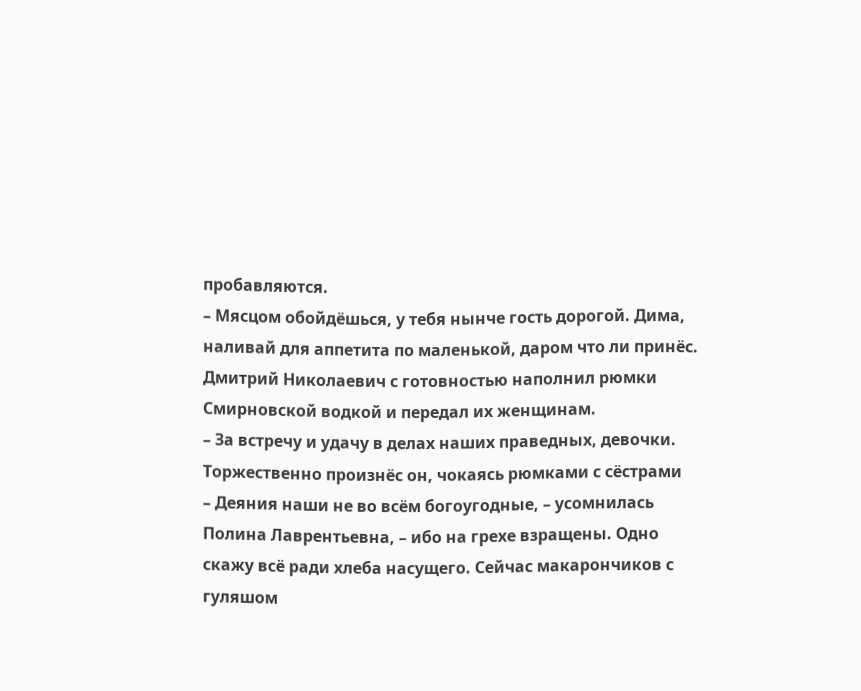пробавляются.
– Мясцом обойдёшься, у тебя нынче гость дорогой. Дима, наливай для аппетита по маленькой, даром что ли принёс.
Дмитрий Николаевич с готовностью наполнил рюмки Смирновской водкой и передал их женщинам.
– За встречу и удачу в делах наших праведных, девочки. Торжественно произнёс он, чокаясь рюмками с сёстрами
– Деяния наши не во всём богоугодные, – усомнилась Полина Лаврентьевна, – ибо на грехе взращены. Одно скажу всё ради хлеба насущего. Сейчас макарончиков с гуляшом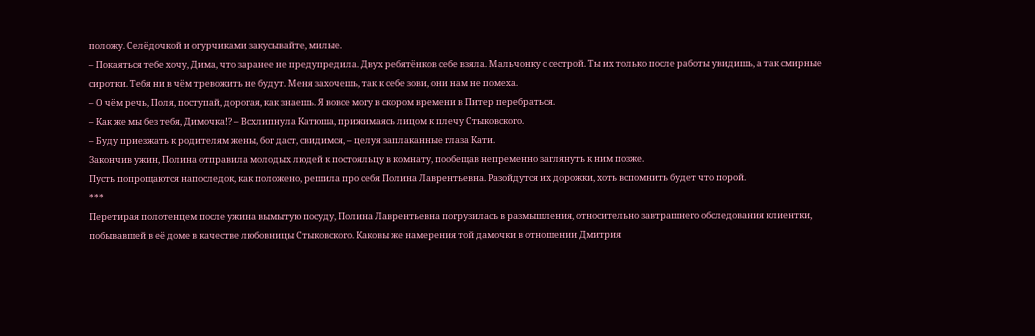положу. Селёдочкой и огурчиками закусывайте, милые.
– Покаяться тебе хочу, Дима, что заранее не предупредила. Двух ребятёнков себе взяла. Мальчонку с сестрой. Ты их только после работы увидишь, а так смирные сиротки. Тебя ни в чём тревожить не будут. Меня захочешь, так к себе зови, они нам не помеха.
– О чём речь, Поля, поступай, дорогая, как знаешь. Я вовсе могу в скором времени в Питер перебраться.
– Как же мы без тебя, Димочка!? – Всхлипнула Катюша, прижимаясь лицом к плечу Стыковского.
– Буду приезжать к родителям жены, бог даст, свидимся, – целуя заплаканные глаза Кати.
Закончив ужин, Полина отправила молодых людей к постояльцу в комнату, пообещав непременно заглянуть к ним позже.
Пусть попрощаются напоследок, как положено, решила про себя Полина Лаврентьевна. Разойдутся их дорожки, хоть вспомнить будет что порой.
***
Перетирая полотенцем после ужина вымытую посуду, Полина Лаврентьевна погрузилась в размышления, относительно завтрашнего обследования клиентки, побывавшей в её доме в качестве любовницы Стыковского. Каковы же намерения той дамочки в отношении Дмитрия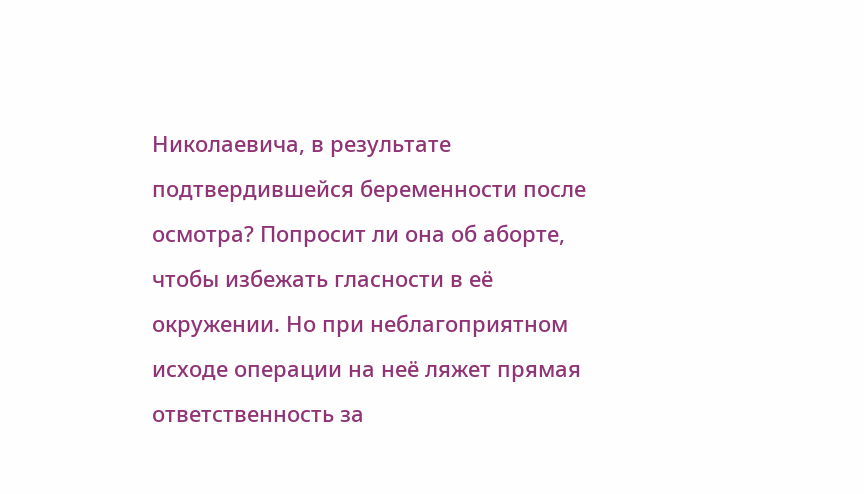Николаевича, в результате подтвердившейся беременности после осмотра? Попросит ли она об аборте, чтобы избежать гласности в её окружении. Но при неблагоприятном исходе операции на неё ляжет прямая ответственность за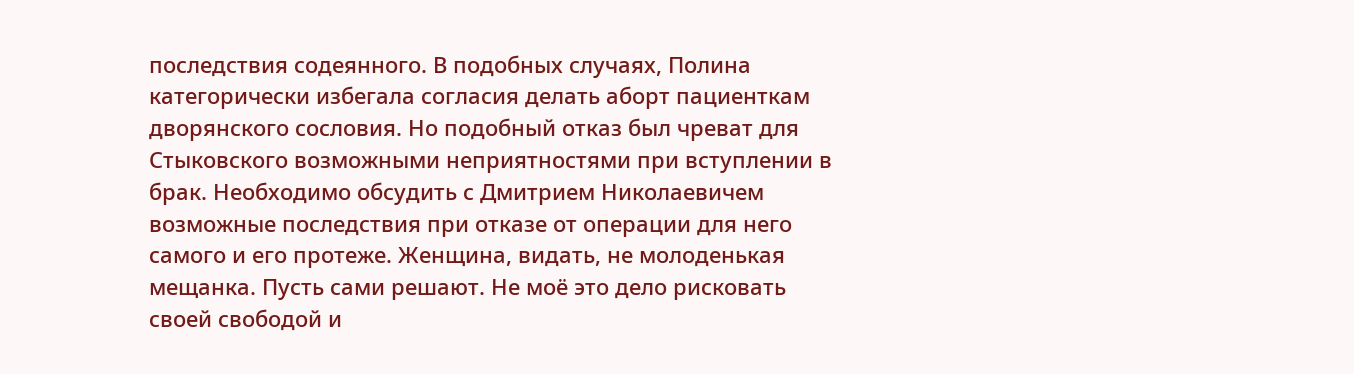последствия содеянного. В подобных случаях, Полина категорически избегала согласия делать аборт пациенткам дворянского сословия. Но подобный отказ был чреват для Стыковского возможными неприятностями при вступлении в брак. Необходимо обсудить с Дмитрием Николаевичем возможные последствия при отказе от операции для него самого и его протеже. Женщина, видать, не молоденькая мещанка. Пусть сами решают. Не моё это дело рисковать своей свободой и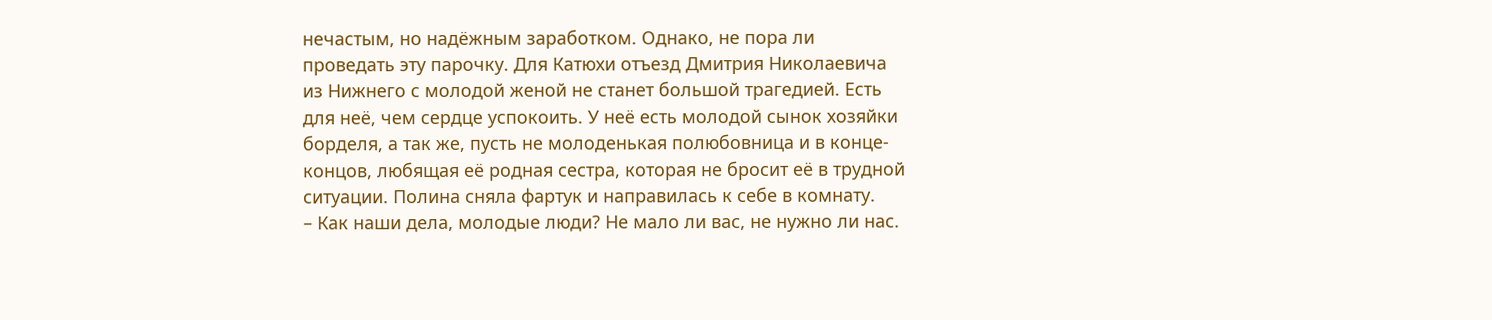нечастым, но надёжным заработком. Однако, не пора ли проведать эту парочку. Для Катюхи отъезд Дмитрия Николаевича из Нижнего с молодой женой не станет большой трагедией. Есть для неё, чем сердце успокоить. У неё есть молодой сынок хозяйки борделя, а так же, пусть не молоденькая полюбовница и в конце-концов, любящая её родная сестра, которая не бросит её в трудной ситуации. Полина сняла фартук и направилась к себе в комнату.
– Как наши дела, молодые люди? Не мало ли вас, не нужно ли нас.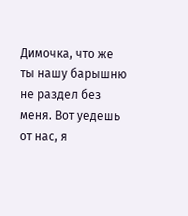Димочка, что же ты нашу барышню не раздел без меня. Вот уедешь от нас, я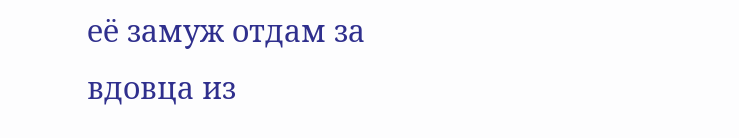её замуж отдам за вдовца из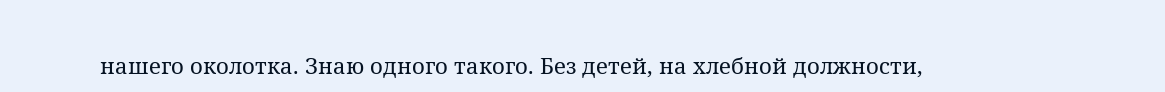нашего околотка. Знаю одного такого. Без детей, на хлебной должности,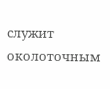служит околоточным